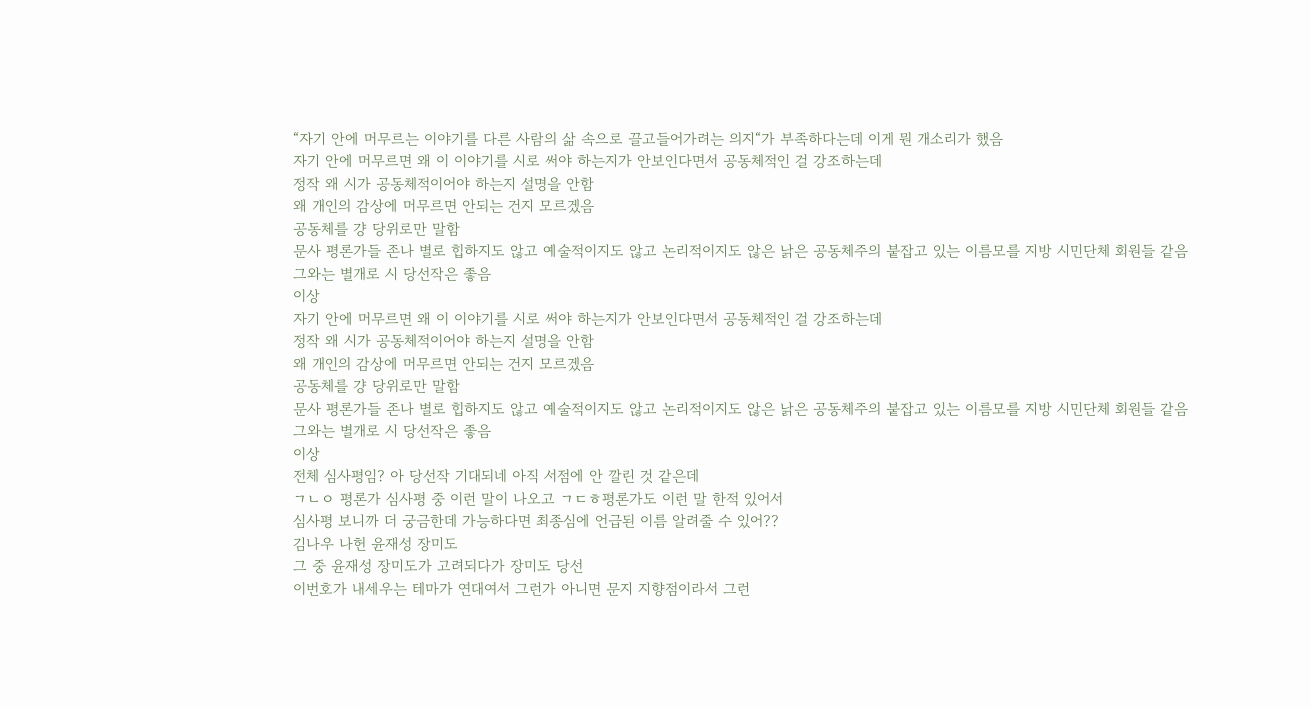“자기 안에 머무르는 이야기를 다른 사람의 삶 속으로 끌고들어가려는 의지“가 부족하다는데 이게 뭔 개소리가 했음
자기 안에 머무르면 왜 이 이야기를 시로 써야 하는지가 안보인다면서 공동체적인 걸 강조하는데
정작 왜 시가 공동체적이어야 하는지 설명을 안함
왜 개인의 감상에 머무르면 안되는 건지 모르겠음
공동체를 걍 당위로만 말함
문사 평론가들 존나 별로 힙하지도 않고 예술적이지도 않고 논리적이지도 않은 낡은 공동체주의 붙잡고 있는 이름모를 지방 시민단체 회원들 같음
그와는 별개로 시 당선작은 좋음
이상
자기 안에 머무르면 왜 이 이야기를 시로 써야 하는지가 안보인다면서 공동체적인 걸 강조하는데
정작 왜 시가 공동체적이어야 하는지 설명을 안함
왜 개인의 감상에 머무르면 안되는 건지 모르겠음
공동체를 걍 당위로만 말함
문사 평론가들 존나 별로 힙하지도 않고 예술적이지도 않고 논리적이지도 않은 낡은 공동체주의 붙잡고 있는 이름모를 지방 시민단체 회원들 같음
그와는 별개로 시 당선작은 좋음
이상
전체 심사평임? 아 당선작 기대되네 아직 서점에 안 깔린 것 같은데
ㄱㄴㅇ 평론가 심사평 중 이런 말이 나오고 ㄱㄷㅎ평론가도 이런 말 한적 있어서
심사평 보니까 더 궁금한데 가능하다면 최종심에 언급된 이름 알려줄 수 있어??
김나우 나헌 윤재성 장미도
그 중 윤재성 장미도가 고려되다가 장미도 당선
이번호가 내세우는 테마가 연대여서 그런가 아니면 문지 지향점이라서 그런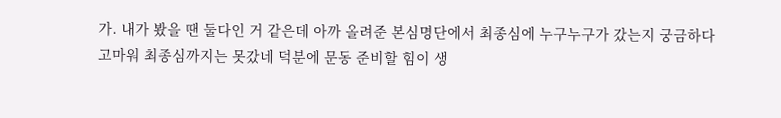가. 내가 봤을 땐 둘다인 거 같은데 아까 올려준 본심명단에서 최종심에 누구누구가 갔는지 궁금하다
고마워 최종심까지는 못갔네 덕분에 문동 준비할 힘이 생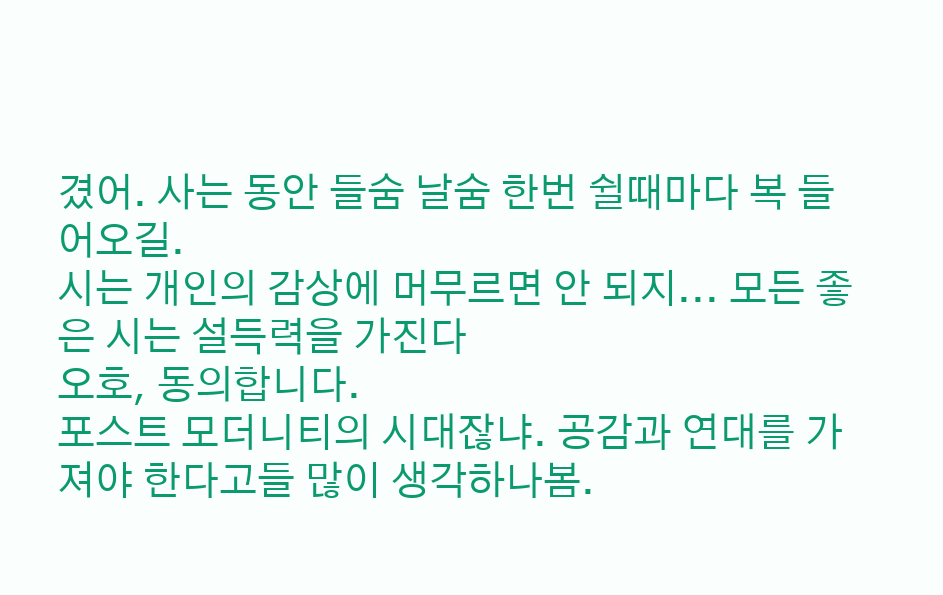겼어. 사는 동안 들숨 날숨 한번 쉴때마다 복 들어오길.
시는 개인의 감상에 머무르면 안 되지... 모든 좋은 시는 설득력을 가진다
오호, 동의합니다.
포스트 모더니티의 시대잖냐. 공감과 연대를 가져야 한다고들 많이 생각하나봄.